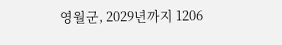영월군, 2029년까지 1206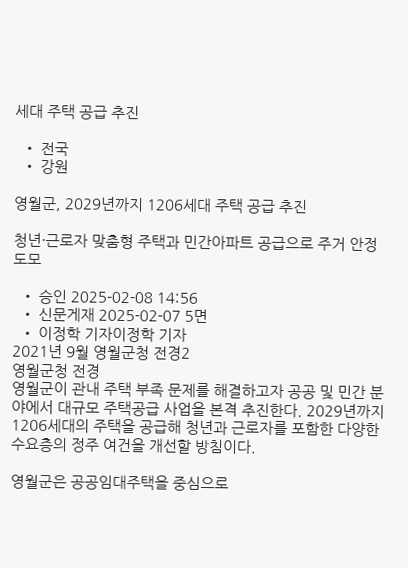세대 주택 공급 추진

  • 전국
  • 강원

영월군, 2029년까지 1206세대 주택 공급 추진

청년·근로자 맞춤형 주택과 민간아파트 공급으로 주거 안정 도모

  • 승인 2025-02-08 14:56
  • 신문게재 2025-02-07 5면
  • 이정학 기자이정학 기자
2021년 9월 영월군청 전경2
영월군청 전경
영월군이 관내 주택 부족 문제를 해결하고자 공공 및 민간 분야에서 대규모 주택공급 사업을 본격 추진한다. 2029년까지 1206세대의 주택을 공급해 청년과 근로자를 포함한 다양한 수요층의 정주 여건을 개선할 방침이다.

영월군은 공공임대주택을 중심으로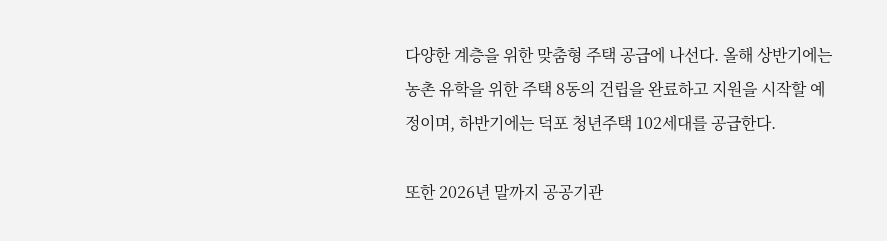다양한 계층을 위한 맞춤형 주택 공급에 나선다. 올해 상반기에는 농촌 유학을 위한 주택 8동의 건립을 완료하고 지원을 시작할 예정이며, 하반기에는 덕포 청년주택 102세대를 공급한다.

또한 2026년 말까지 공공기관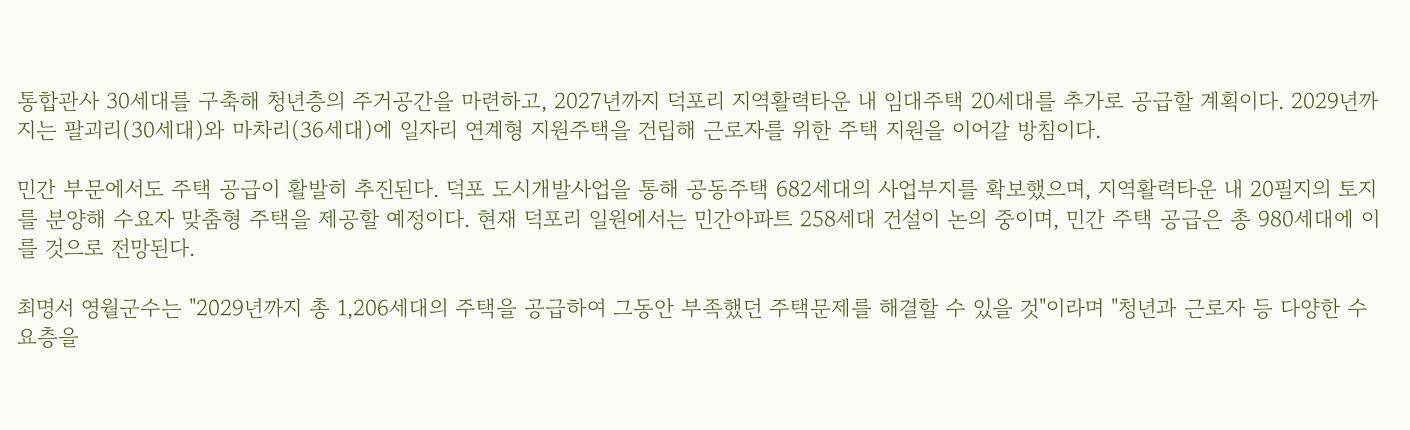통합관사 30세대를 구축해 청년층의 주거공간을 마련하고, 2027년까지 덕포리 지역활력타운 내 임대주택 20세대를 추가로 공급할 계획이다. 2029년까지는 팔괴리(30세대)와 마차리(36세대)에 일자리 연계형 지원주택을 건립해 근로자를 위한 주택 지원을 이어갈 방침이다.

민간 부문에서도 주택 공급이 활발히 추진된다. 덕포 도시개발사업을 통해 공동주택 682세대의 사업부지를 확보했으며, 지역활력타운 내 20필지의 토지를 분양해 수요자 맞춤형 주택을 제공할 예정이다. 현재 덕포리 일원에서는 민간아파트 258세대 건설이 논의 중이며, 민간 주택 공급은 총 980세대에 이를 것으로 전망된다.

최명서 영월군수는 "2029년까지 총 1,206세대의 주택을 공급하여 그동안 부족했던 주택문제를 해결할 수 있을 것"이라며 "청년과 근로자 등 다양한 수요층을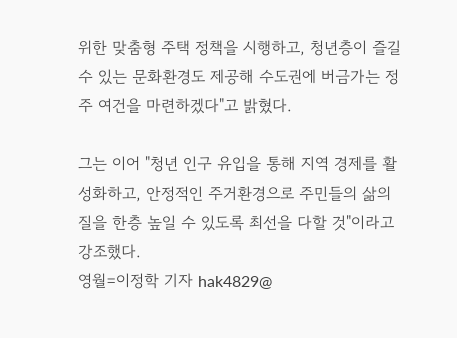위한 맞춤형 주택 정책을 시행하고, 청년층이 즐길 수 있는 문화환경도 제공해 수도권에 버금가는 정주 여건을 마련하겠다"고 밝혔다.

그는 이어 "청년 인구 유입을 통해 지역 경제를 활성화하고, 안정적인 주거환경으로 주민들의 삶의 질을 한층 높일 수 있도록 최선을 다할 것"이라고 강조했다.
영월=이정학 기자 hak4829@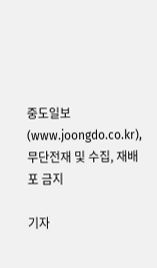중도일보(www.joongdo.co.kr), 무단전재 및 수집, 재배포 금지

기자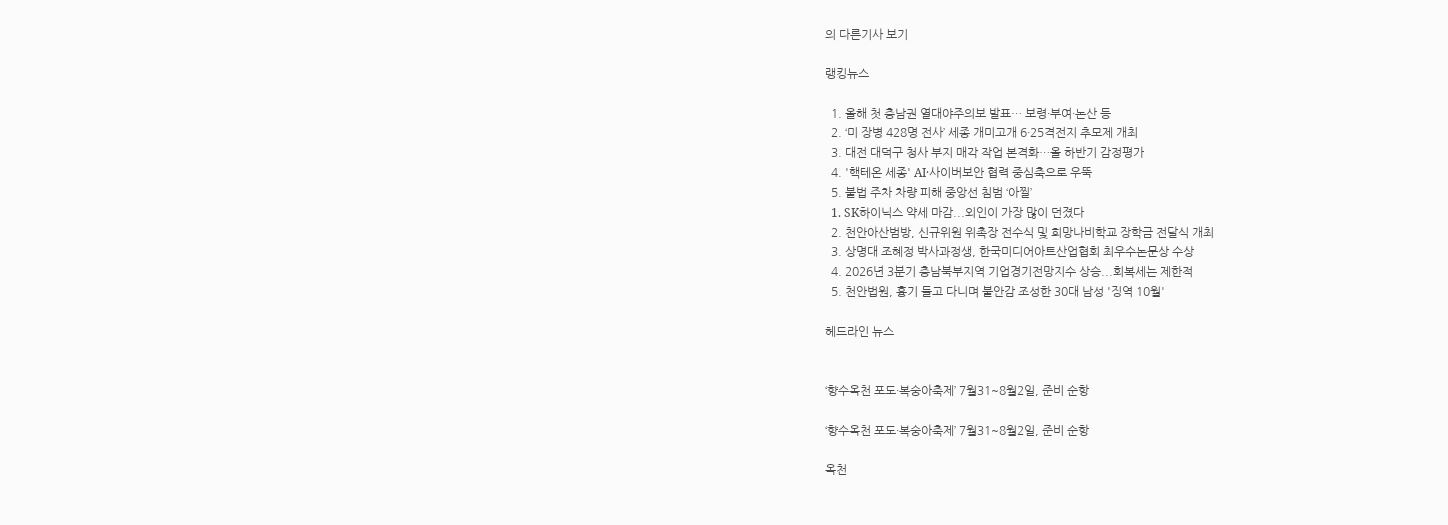의 다른기사 보기

랭킹뉴스

  1. 올해 첫 충남권 열대야주의보 발표… 보령·부여·논산 등
  2. ‘미 장병 428명 전사’ 세종 개미고개 6·25격전지 추모제 개최
  3. 대전 대덕구 청사 부지 매각 작업 본격화…올 하반기 감정평가
  4. '핵테온 세종' AI·사이버보안 협력 중심축으로 우뚝
  5. 불법 주차 차량 피해 중앙선 침범 ‘아찔’
  1. SK하이닉스 약세 마감...외인이 가장 많이 던졌다
  2. 천안아산범방, 신규위원 위촉장 전수식 및 희망나비학교 장학금 전달식 개최
  3. 상명대 조혜정 박사과정생, 한국미디어아트산업협회 최우수논문상 수상
  4. 2026년 3분기 충남북부지역 기업경기전망지수 상승...회복세는 제한적
  5. 천안법원, 흉기 들고 다니며 불안감 조성한 30대 남성 '징역 10월'

헤드라인 뉴스


‘향수옥천 포도·복숭아축제’ 7월31~8월2일, 준비 순항

‘향수옥천 포도·복숭아축제’ 7월31~8월2일, 준비 순항

옥천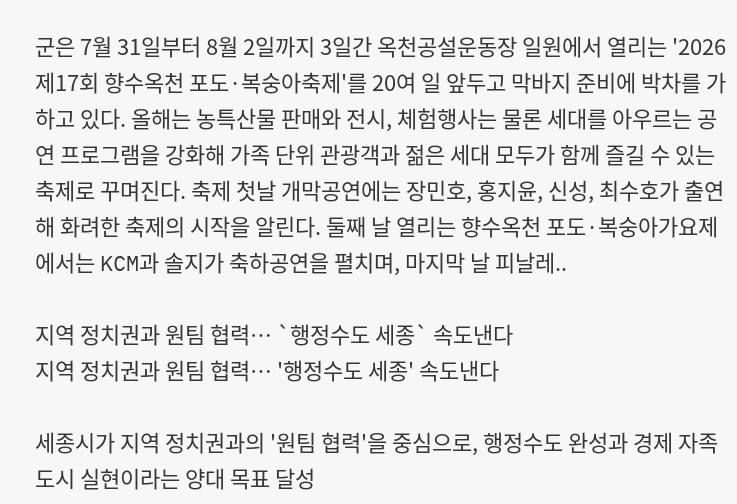군은 7월 31일부터 8월 2일까지 3일간 옥천공설운동장 일원에서 열리는 '2026 제17회 향수옥천 포도·복숭아축제'를 20여 일 앞두고 막바지 준비에 박차를 가하고 있다. 올해는 농특산물 판매와 전시, 체험행사는 물론 세대를 아우르는 공연 프로그램을 강화해 가족 단위 관광객과 젊은 세대 모두가 함께 즐길 수 있는 축제로 꾸며진다. 축제 첫날 개막공연에는 장민호, 홍지윤, 신성, 최수호가 출연해 화려한 축제의 시작을 알린다. 둘째 날 열리는 향수옥천 포도·복숭아가요제에서는 KCM과 솔지가 축하공연을 펼치며, 마지막 날 피날레..

지역 정치권과 원팀 협력… `행정수도 세종` 속도낸다
지역 정치권과 원팀 협력… '행정수도 세종' 속도낸다

세종시가 지역 정치권과의 '원팀 협력'을 중심으로, 행정수도 완성과 경제 자족도시 실현이라는 양대 목표 달성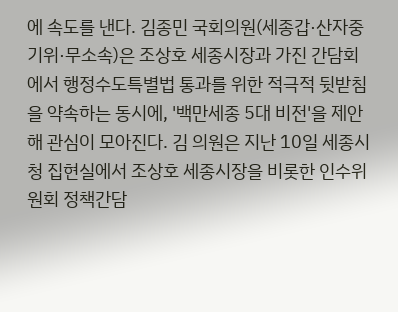에 속도를 낸다. 김종민 국회의원(세종갑·산자중기위·무소속)은 조상호 세종시장과 가진 간담회에서 행정수도특별법 통과를 위한 적극적 뒷받침을 약속하는 동시에, '백만세종 5대 비전'을 제안해 관심이 모아진다. 김 의원은 지난 10일 세종시청 집현실에서 조상호 세종시장을 비롯한 인수위원회 정책간담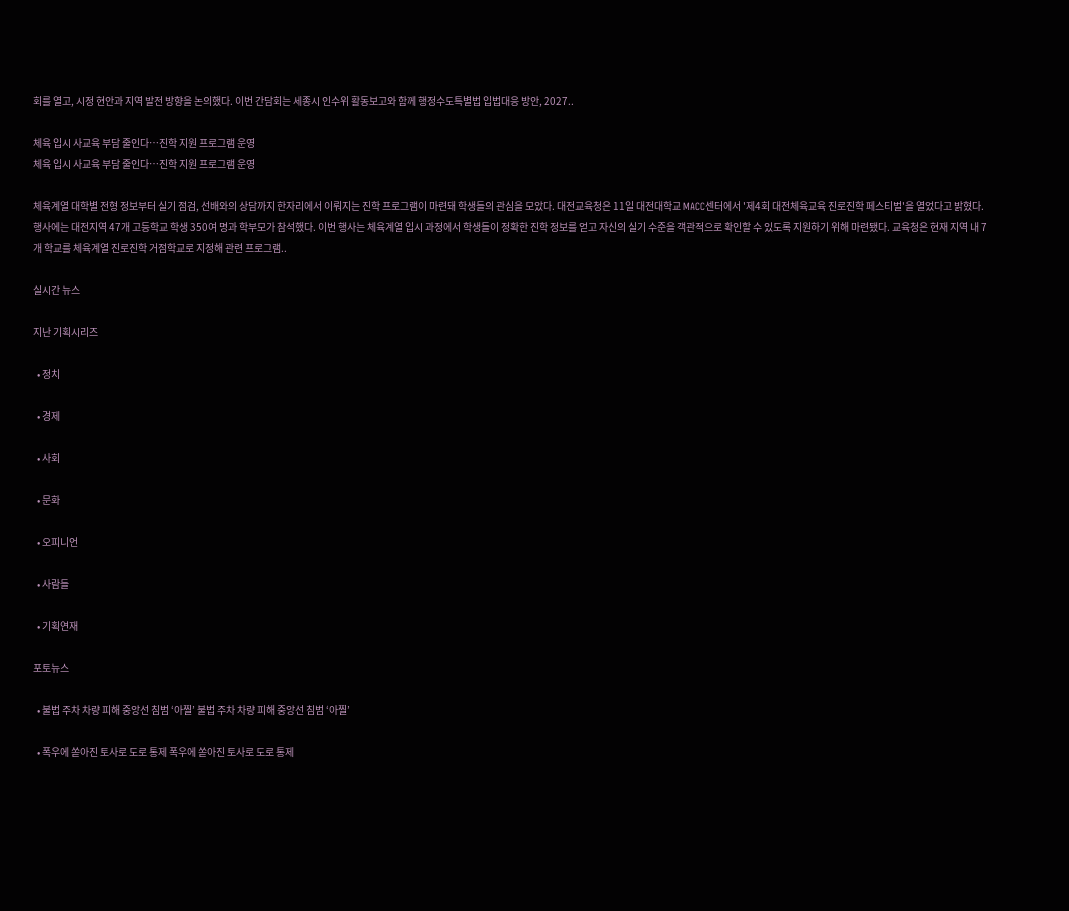회를 열고, 시정 현안과 지역 발전 방향을 논의했다. 이번 간담회는 세종시 인수위 활동보고와 함께 행정수도특별법 입법대응 방안, 2027..

체육 입시 사교육 부담 줄인다…진학 지원 프로그램 운영
체육 입시 사교육 부담 줄인다…진학 지원 프로그램 운영

체육계열 대학별 전형 정보부터 실기 점검, 선배와의 상담까지 한자리에서 이뤄지는 진학 프로그램이 마련돼 학생들의 관심을 모았다. 대전교육청은 11일 대전대학교 MACC센터에서 '제4회 대전체육교육 진로진학 페스티벌'을 열었다고 밝혔다. 행사에는 대전지역 47개 고등학교 학생 350여 명과 학부모가 참석했다. 이번 행사는 체육계열 입시 과정에서 학생들이 정확한 진학 정보를 얻고 자신의 실기 수준을 객관적으로 확인할 수 있도록 지원하기 위해 마련됐다. 교육청은 현재 지역 내 7개 학교를 체육계열 진로진학 거점학교로 지정해 관련 프로그램..

실시간 뉴스

지난 기획시리즈

  • 정치

  • 경제

  • 사회

  • 문화

  • 오피니언

  • 사람들

  • 기획연재

포토뉴스

  • 불법 주차 차량 피해 중앙선 침범 ‘아찔’ 불법 주차 차량 피해 중앙선 침범 ‘아찔’

  • 폭우에 쏟아진 토사로 도로 통제 폭우에 쏟아진 토사로 도로 통제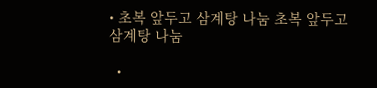• 초복 앞두고 삼계탕 나눔 초복 앞두고 삼계탕 나눔

  •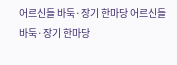어르신들 바둑·장기 한마당 어르신들 바둑·장기 한마당